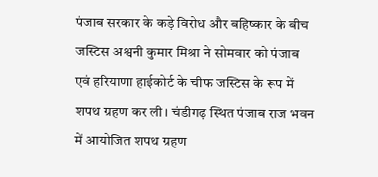पंजाब सरकार के कड़े विरोध और बहिष्कार के बीच जस्टिस अश्वनी कुमार मिश्रा ने सोमवार को पंजाब एवं हरियाणा हाईकोर्ट के चीफ जस्टिस के रूप में शपथ ग्रहण कर ली। चंडीगढ़ स्थित पंजाब राज भवन में आयोजित शपथ ग्रहण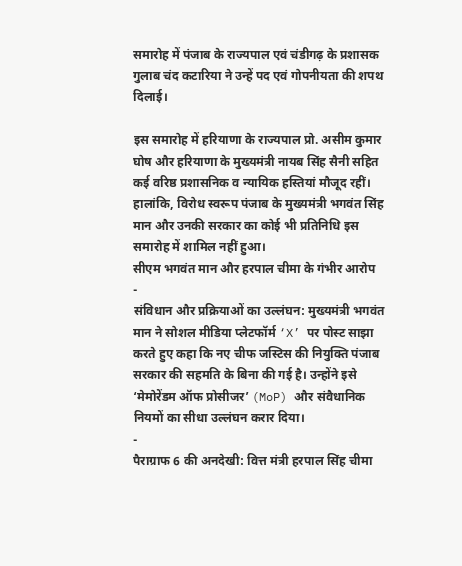समारोह में पंजाब के राज्यपाल एवं चंडीगढ़ के प्रशासक गुलाब चंद कटारिया ने उन्हें पद एवं गोपनीयता की शपथ दिलाई।

इस समारोह में हरियाणा के राज्यपाल प्रो. असीम कुमार घोष और हरियाणा के मुख्यमंत्री नायब सिंह सैनी सहित कई वरिष्ठ प्रशासनिक व न्यायिक हस्तियां मौजूद रहीं। हालांकि, विरोध स्वरूप पंजाब के मुख्यमंत्री भगवंत सिंह मान और उनकी सरकार का कोई भी प्रतिनिधि इस समारोह में शामिल नहीं हुआ।
सीएम भगवंत मान और हरपाल चीमा के गंभीर आरोप
-
संविधान और प्रक्रियाओं का उल्लंघन: मुख्यमंत्री भगवंत मान ने सोशल मीडिया प्लेटफॉर्म ‘X’ पर पोस्ट साझा करते हुए कहा कि नए चीफ जस्टिस की नियुक्ति पंजाब सरकार की सहमति के बिना की गई है। उन्होंने इसे ‘मेमोरेंडम ऑफ प्रोसीजर’ (MoP) और संवैधानिक नियमों का सीधा उल्लंघन करार दिया।
-
पैराग्राफ 6 की अनदेखी: वित्त मंत्री हरपाल सिंह चीमा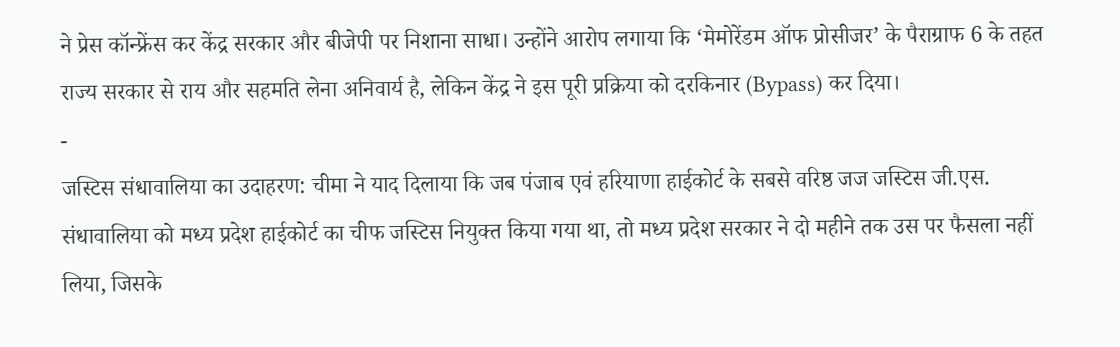ने प्रेस कॉन्फ्रेंस कर केंद्र सरकार और बीजेपी पर निशाना साधा। उन्होंने आरोप लगाया कि ‘मेमोरेंडम ऑफ प्रोसीजर’ के पैराग्राफ 6 के तहत राज्य सरकार से राय और सहमति लेना अनिवार्य है, लेकिन केंद्र ने इस पूरी प्रक्रिया को दरकिनार (Bypass) कर दिया।
-
जस्टिस संधावालिया का उदाहरण: चीमा ने याद दिलाया कि जब पंजाब एवं हरियाणा हाईकोर्ट के सबसे वरिष्ठ जज जस्टिस जी.एस. संधावालिया को मध्य प्रदेश हाईकोर्ट का चीफ जस्टिस नियुक्त किया गया था, तो मध्य प्रदेश सरकार ने दो महीने तक उस पर फैसला नहीं लिया, जिसके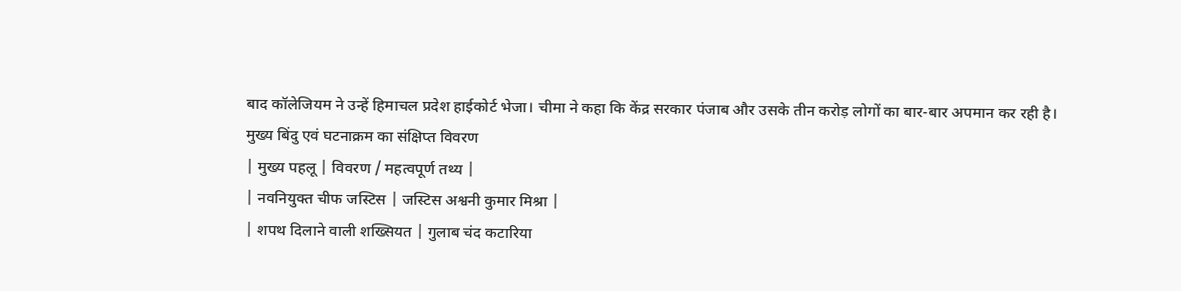बाद कॉलेजियम ने उन्हें हिमाचल प्रदेश हाईकोर्ट भेजा। चीमा ने कहा कि केंद्र सरकार पंजाब और उसके तीन करोड़ लोगों का बार-बार अपमान कर रही है।
मुख्य बिंदु एवं घटनाक्रम का संक्षिप्त विवरण
| मुख्य पहलू | विवरण / महत्वपूर्ण तथ्य |
| नवनियुक्त चीफ जस्टिस | जस्टिस अश्वनी कुमार मिश्रा |
| शपथ दिलाने वाली शख्सियत | गुलाब चंद कटारिया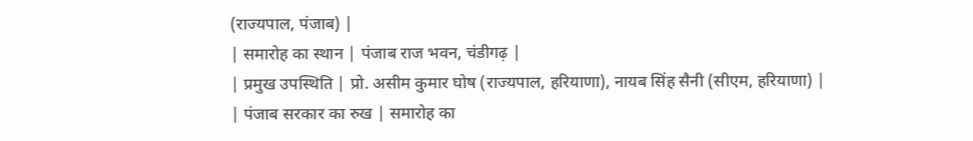(राज्यपाल, पंजाब) |
| समारोह का स्थान | पंजाब राज भवन, चंडीगढ़ |
| प्रमुख उपस्थिति | प्रो. असीम कुमार घोष (राज्यपाल, हरियाणा), नायब सिंह सैनी (सीएम, हरियाणा) |
| पंजाब सरकार का रुख | समारोह का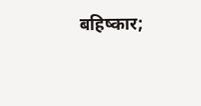बहिष्कार;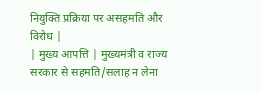नियुक्ति प्रक्रिया पर असहमति और विरोध |
| मुख्य आपत्ति | मुख्यमंत्री व राज्य सरकार से सहमति/सलाह न लेना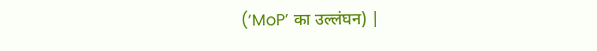(‘MoP’ का उल्लंघन) |